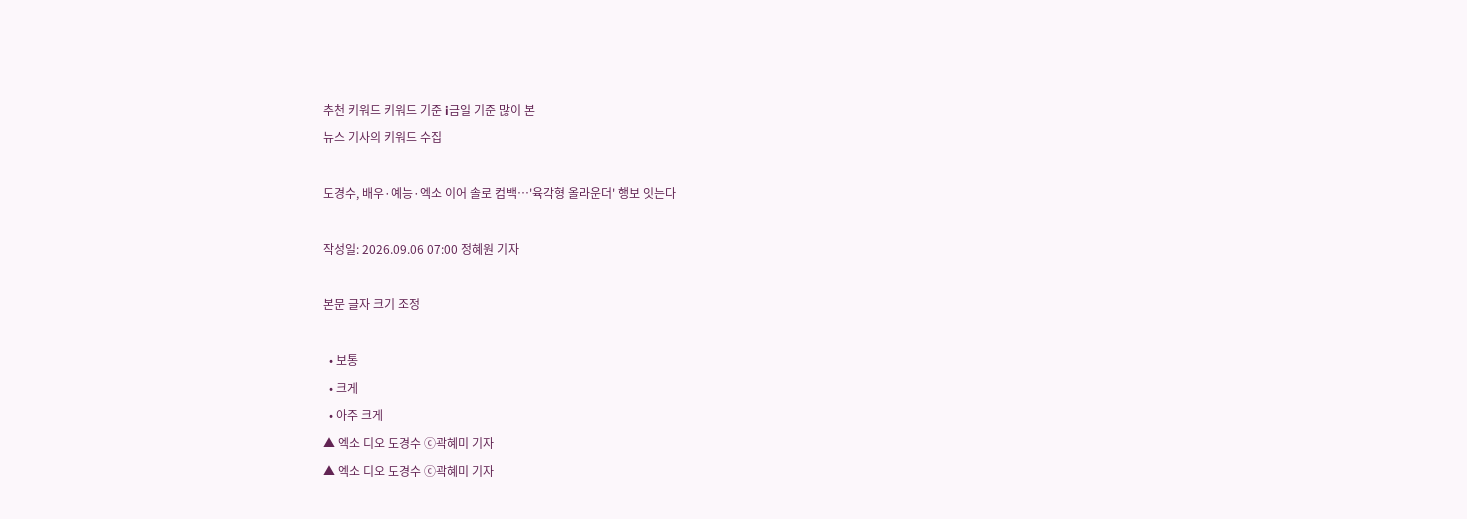추천 키워드 키워드 기준 i금일 기준 많이 본
뉴스 기사의 키워드 수집

도경수, 배우·예능·엑소 이어 솔로 컴백…'육각형 올라운더' 행보 잇는다

작성일: 2026.09.06 07:00 정혜원 기자

본문 글자 크기 조정

  • 보통
  • 크게
  • 아주 크게
▲ 엑소 디오 도경수 ⓒ곽혜미 기자
▲ 엑소 디오 도경수 ⓒ곽혜미 기자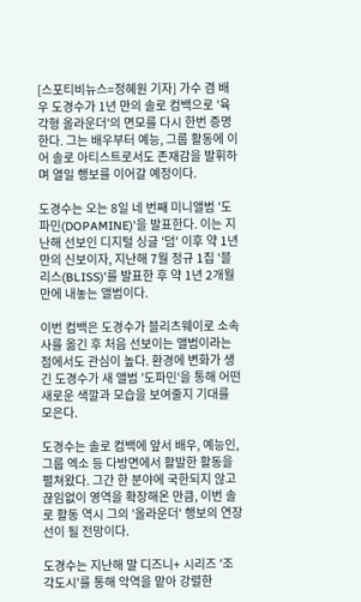[스포티비뉴스=정혜원 기자] 가수 겸 배우 도경수가 1년 만의 솔로 컴백으로 '육각형 올라운더'의 면모를 다시 한번 증명한다. 그는 배우부터 예능, 그룹 활동에 이어 솔로 아티스트로서도 존재감을 발휘하며 열일 행보를 이어갈 예정이다.

도경수는 오는 8일 네 번째 미니앨범 '도파민(DOPAMINE)'을 발표한다. 이는 지난해 선보인 디지털 싱글 '덤' 이후 약 1년 만의 신보이자, 지난해 7월 정규 1집 '블리스(BLISS)'를 발표한 후 약 1년 2개월 만에 내놓는 앨범이다.

이번 컴백은 도경수가 블리츠웨이로 소속사를 옮긴 후 처음 선보이는 앨범이라는 점에서도 관심이 높다. 환경에 변화가 생긴 도경수가 새 앨범 '도파민'을 통해 어떤 새로운 색깔과 모습을 보여줄지 기대를 모은다.

도경수는 솔로 컴백에 앞서 배우, 예능인, 그룹 엑소 등 다방면에서 활발한 활동을 펼쳐왔다. 그간 한 분야에 국한되지 않고 끊임없이 영역을 확장해온 만큼, 이번 솔로 활동 역시 그의 '올라운더' 행보의 연장선이 될 전망이다.

도경수는 지난해 말 디즈니+ 시리즈 '조각도시'를 통해 악역을 맡아 강렬한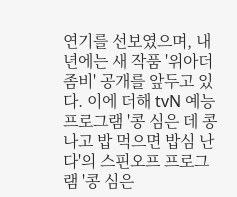연기를 선보였으며, 내년에는 새 작품 '위아더좀비' 공개를 앞두고 있다. 이에 더해 tvN 예능 프로그램 '콩 심은 데 콩 나고 밥 먹으면 밥심 난다'의 스핀오프 프로그램 '콩 심은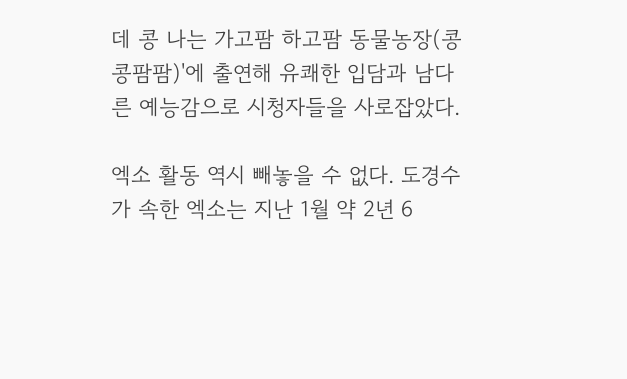데 콩 나는 가고팜 하고팜 동물농장(콩콩팜팜)'에 출연해 유쾌한 입담과 남다른 예능감으로 시청자들을 사로잡았다.

엑소 활동 역시 빼놓을 수 없다. 도경수가 속한 엑소는 지난 1월 약 2년 6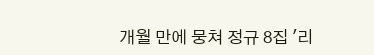개월 만에 뭉쳐 정규 8집 '리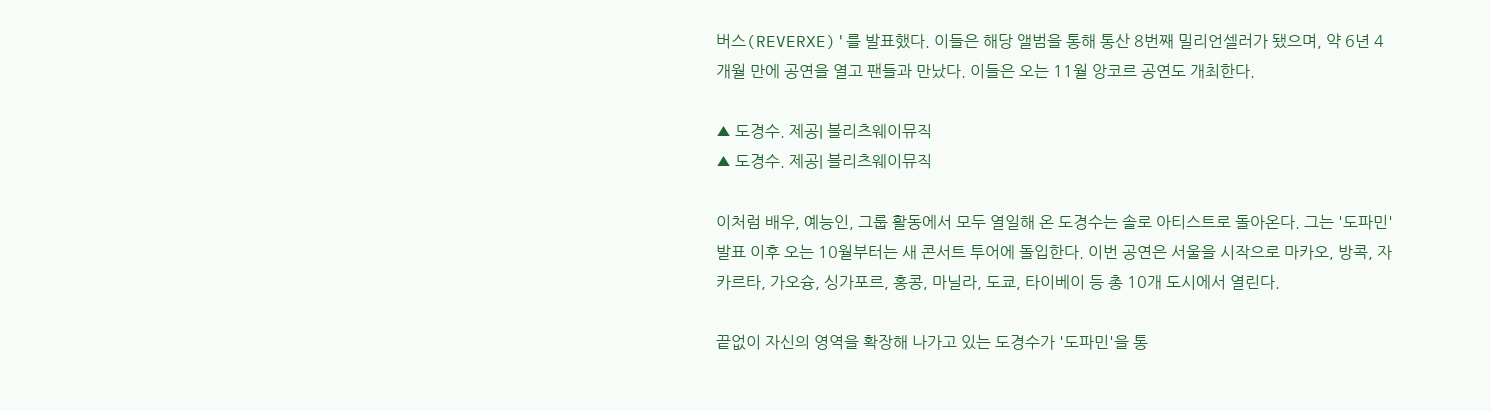버스(REVERXE)'를 발표했다. 이들은 해당 앨범을 통해 통산 8번째 밀리언셀러가 됐으며, 약 6년 4개월 만에 공연을 열고 팬들과 만났다. 이들은 오는 11월 앙코르 공연도 개최한다.

▲ 도경수. 제공| 블리츠웨이뮤직
▲ 도경수. 제공| 블리츠웨이뮤직

이처럼 배우, 예능인, 그룹 활동에서 모두 열일해 온 도경수는 솔로 아티스트로 돌아온다. 그는 '도파민' 발표 이후 오는 10월부터는 새 콘서트 투어에 돌입한다. 이번 공연은 서울을 시작으로 마카오, 방콕, 자카르타, 가오슝, 싱가포르, 홍콩, 마닐라, 도쿄, 타이베이 등 총 10개 도시에서 열린다.

끝없이 자신의 영역을 확장해 나가고 있는 도경수가 '도파민'을 통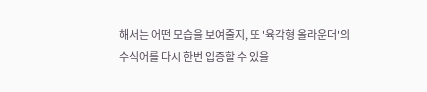해서는 어떤 모습을 보여줄지, 또 '육각형 올라운더'의 수식어를 다시 한번 입증할 수 있을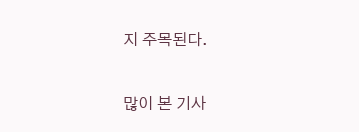지 주목된다.

많이 본 기사